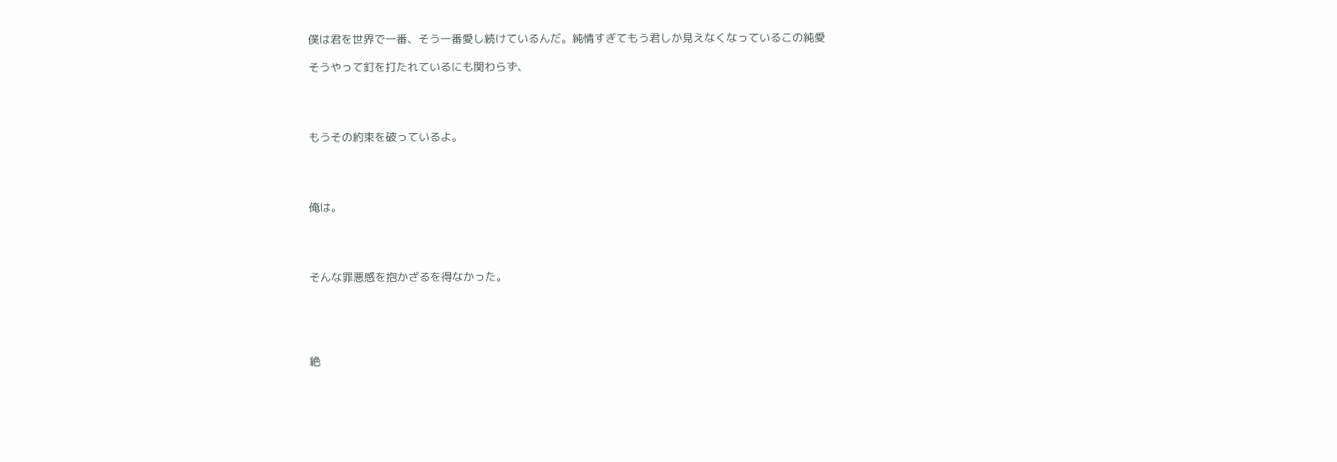僕は君を世界で一番、そう一番愛し続けているんだ。純情すぎてもう君しか見えなくなっているこの純愛

そうやって釘を打たれているにも関わらず、




もうその約束を破っているよ。




俺は。




そんな罪悪感を抱かざるを得なかった。





絶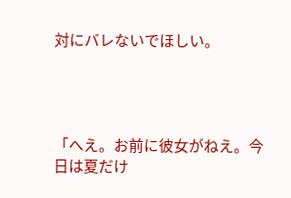対にバレないでほしい。




「へえ。お前に彼女がねえ。今日は夏だけ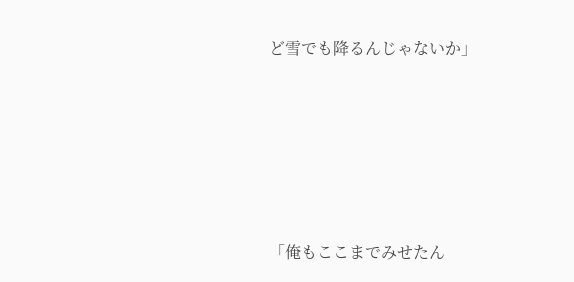ど雪でも降るんじゃないか」






「俺もここまでみせたん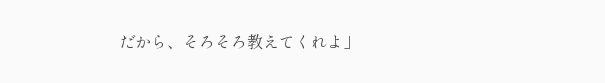だから、そろそろ教えてくれよ」